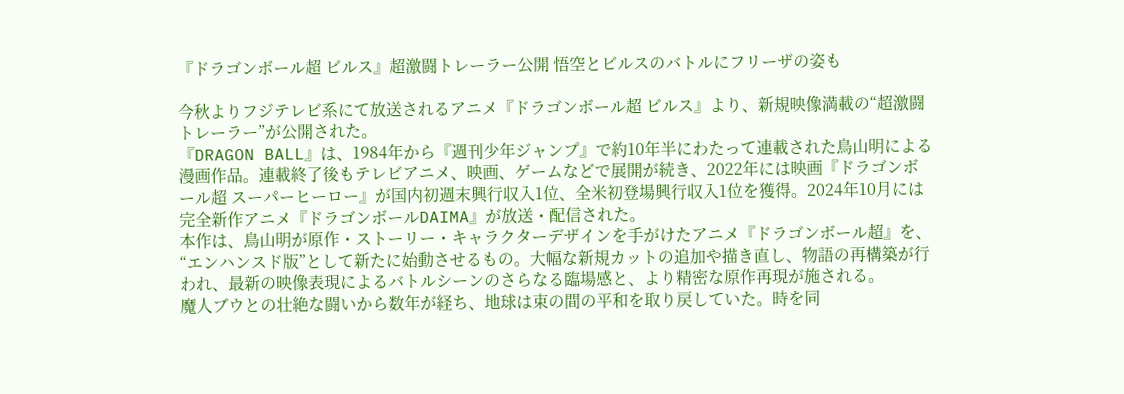『ドラゴンボール超 ビルス』超激闘トレーラー公開 悟空とビルスのバトルにフリーザの姿も

今秋よりフジテレビ系にて放送されるアニメ『ドラゴンボール超 ビルス』より、新規映像満載の“超激闘トレーラー”が公開された。
『DRAGON BALL』は、1984年から『週刊少年ジャンプ』で約10年半にわたって連載された鳥山明による漫画作品。連載終了後もテレビアニメ、映画、ゲームなどで展開が続き、2022年には映画『ドラゴンボール超 スーパーヒーロー』が国内初週末興行収入1位、全米初登場興行収入1位を獲得。2024年10月には完全新作アニメ『ドラゴンボールDAIMA』が放送・配信された。
本作は、鳥山明が原作・ストーリー・キャラクターデザインを手がけたアニメ『ドラゴンボール超』を、“エンハンスド版”として新たに始動させるもの。大幅な新規カットの追加や描き直し、物語の再構築が行われ、最新の映像表現によるバトルシーンのさらなる臨場感と、より精密な原作再現が施される。
魔人ブウとの壮絶な闘いから数年が経ち、地球は束の間の平和を取り戻していた。時を同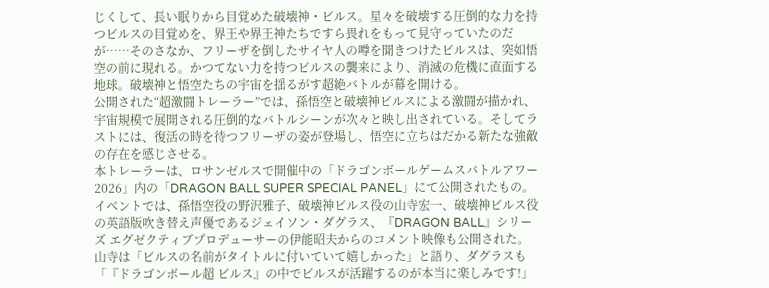じくして、長い眠りから目覚めた破壊神・ビルス。星々を破壊する圧倒的な力を持つビルスの目覚めを、界王や界王神たちですら畏れをもって見守っていたのだが……そのさなか、フリーザを倒したサイヤ人の噂を聞きつけたビルスは、突如悟空の前に現れる。かつてない力を持つビルスの襲来により、消滅の危機に直面する地球。破壊神と悟空たちの宇宙を揺るがす超絶バトルが幕を開ける。
公開された“超激闘トレーラー”では、孫悟空と破壊神ビルスによる激闘が描かれ、宇宙規模で展開される圧倒的なバトルシーンが次々と映し出されている。そしてラストには、復活の時を待つフリーザの姿が登場し、悟空に立ちはだかる新たな強敵の存在を感じさせる。
本トレーラーは、ロサンゼルスで開催中の「ドラゴンボールゲームスバトルアワー2026」内の「DRAGON BALL SUPER SPECIAL PANEL」にて公開されたもの。イベントでは、孫悟空役の野沢雅子、破壊神ビルス役の山寺宏一、破壊神ビルス役の英語版吹き替え声優であるジェイソン・ダグラス、『DRAGON BALL』シリーズ エグゼクティブプロデューサーの伊能昭夫からのコメント映像も公開された。
山寺は「ビルスの名前がタイトルに付いていて嬉しかった」と語り、ダグラスも「『ドラゴンボール超 ビルス』の中でビルスが活躍するのが本当に楽しみです!」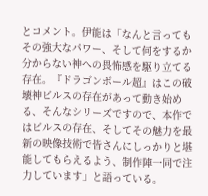とコメント。伊能は「なんと言ってもその強大なパワー、そして何をするか分からない神への畏怖感を駆り立てる存在。『ドラゴンボール超』はこの破壊神ビルスの存在があって動き始める、そんなシリーズですので、本作ではビルスの存在、そしてその魅力を最新の映像技術で皆さんにしっかりと堪能してもらえるよう、制作陣一同で注力しています」と語っている。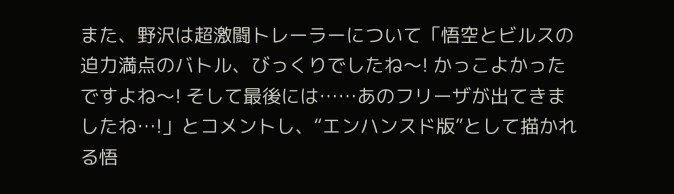また、野沢は超激闘トレーラーについて「悟空とビルスの迫力満点のバトル、びっくりでしたね〜! かっこよかったですよね〜! そして最後には……あのフリーザが出てきましたね…!」とコメントし、“エンハンスド版”として描かれる悟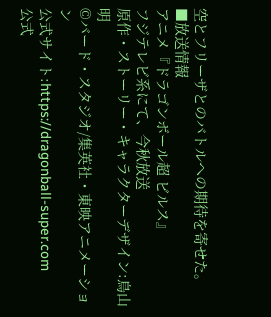空とフリーザとのバトルへの期待を寄せた。
■放送情報
アニメ『ドラゴンボール超 ビルス』
フジテレビ系にて、今秋放送
原作・ストーリー・キャラクターデザイン:鳥山明
©バード・スタジオ/集英社・東映アニメーション
公式サイト:https://dragonball-super.com
公式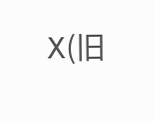X(旧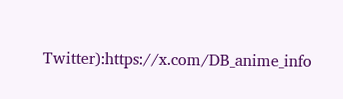Twitter):https://x.com/DB_anime_info